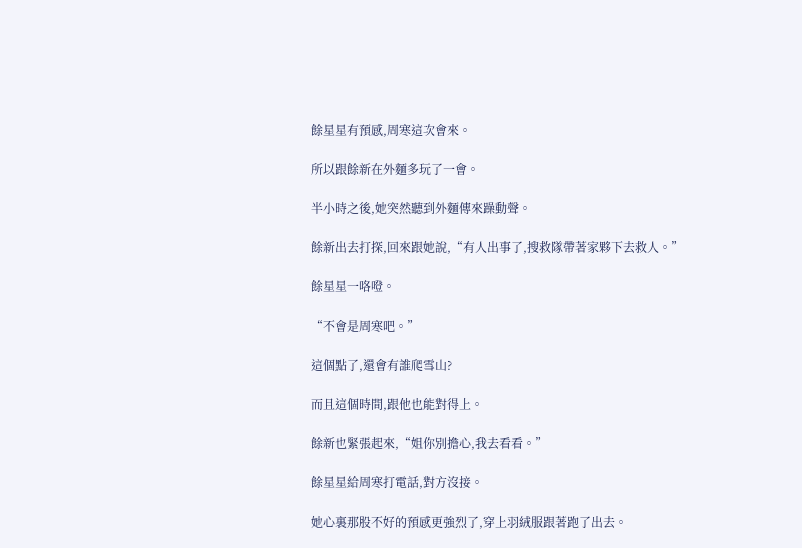餘星星有預感,周寒這次會來。

所以跟餘新在外麵多玩了一會。

半小時之後,她突然聽到外麵傳來躁動聲。

餘新出去打探,回來跟她說,“有人出事了,搜救隊帶著家夥下去救人。”

餘星星一咯噔。

“不會是周寒吧。”

這個點了,還會有誰爬雪山?

而且這個時間,跟他也能對得上。

餘新也緊張起來,“姐你別擔心,我去看看。”

餘星星給周寒打電話,對方沒接。

她心裏那股不好的預感更強烈了,穿上羽絨服跟著跑了出去。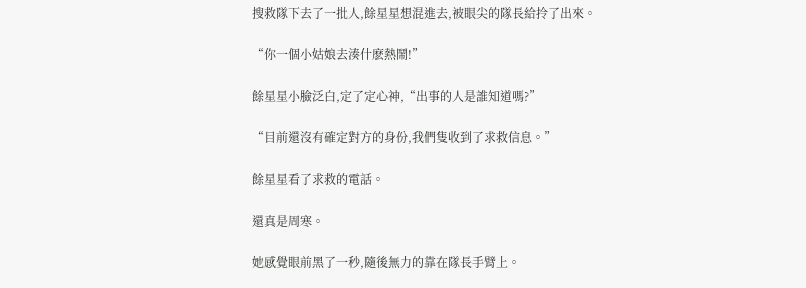搜救隊下去了一批人,餘星星想混進去,被眼尖的隊長給拎了出來。

“你一個小姑娘去湊什麽熱鬧!”

餘星星小臉泛白,定了定心神,“出事的人是誰知道嗎?”

“目前還沒有確定對方的身份,我們隻收到了求救信息。”

餘星星看了求救的電話。

還真是周寒。

她感覺眼前黑了一秒,隨後無力的靠在隊長手臂上。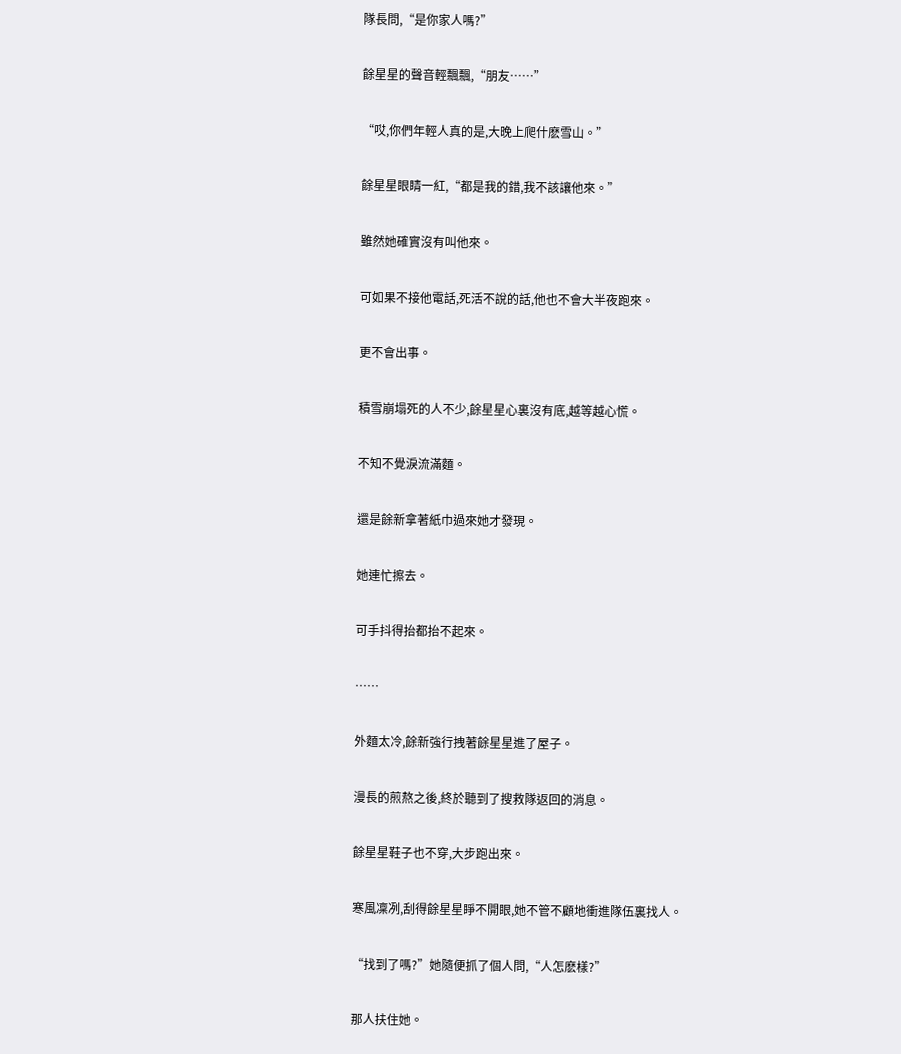隊長問,“是你家人嗎?”

餘星星的聲音輕飄飄,“朋友……”

“哎,你們年輕人真的是,大晚上爬什麽雪山。”

餘星星眼睛一紅,“都是我的錯,我不該讓他來。”

雖然她確實沒有叫他來。

可如果不接他電話,死活不說的話,他也不會大半夜跑來。

更不會出事。

積雪崩塌死的人不少,餘星星心裏沒有底,越等越心慌。

不知不覺淚流滿麵。

還是餘新拿著紙巾過來她才發現。

她連忙擦去。

可手抖得抬都抬不起來。

……

外麵太冷,餘新強行拽著餘星星進了屋子。

漫長的煎熬之後,終於聽到了搜救隊返回的消息。

餘星星鞋子也不穿,大步跑出來。

寒風凜冽,刮得餘星星睜不開眼,她不管不顧地衝進隊伍裏找人。

“找到了嗎?”她隨便抓了個人問,“人怎麽樣?”

那人扶住她。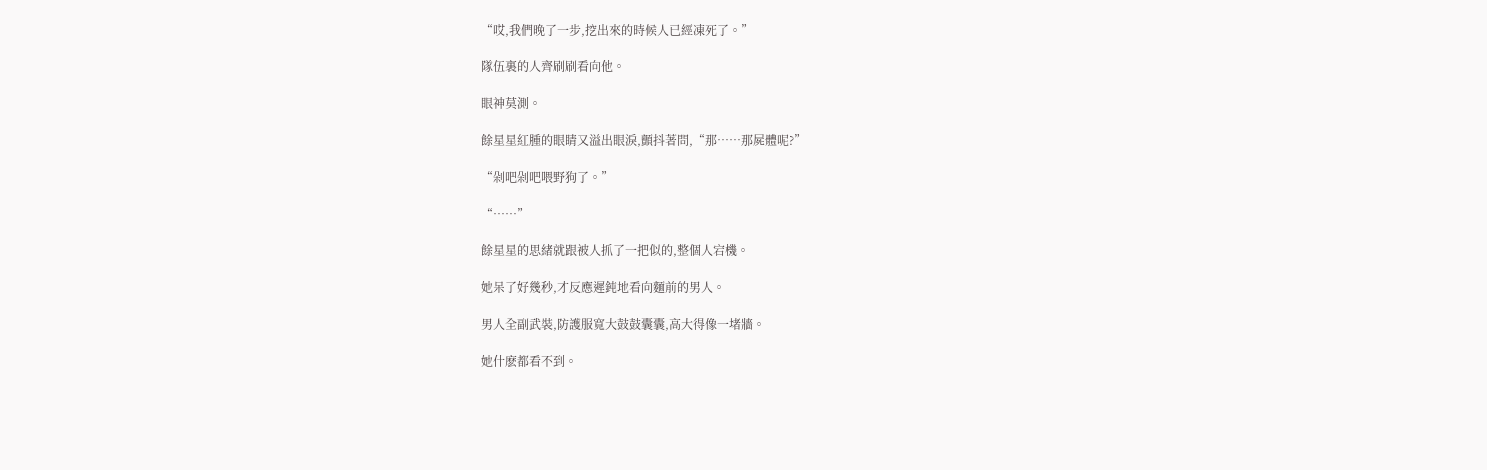“哎,我們晚了一步,挖出來的時候人已經凍死了。”

隊伍裏的人齊刷刷看向他。

眼神莫測。

餘星星紅腫的眼睛又溢出眼淚,顫抖著問,“那……那屍體呢?”

“剁吧剁吧喂野狗了。”

“……”

餘星星的思緒就跟被人抓了一把似的,整個人宕機。

她呆了好幾秒,才反應遲鈍地看向麵前的男人。

男人全副武裝,防護服寬大鼓鼓囊囊,高大得像一堵牆。

她什麽都看不到。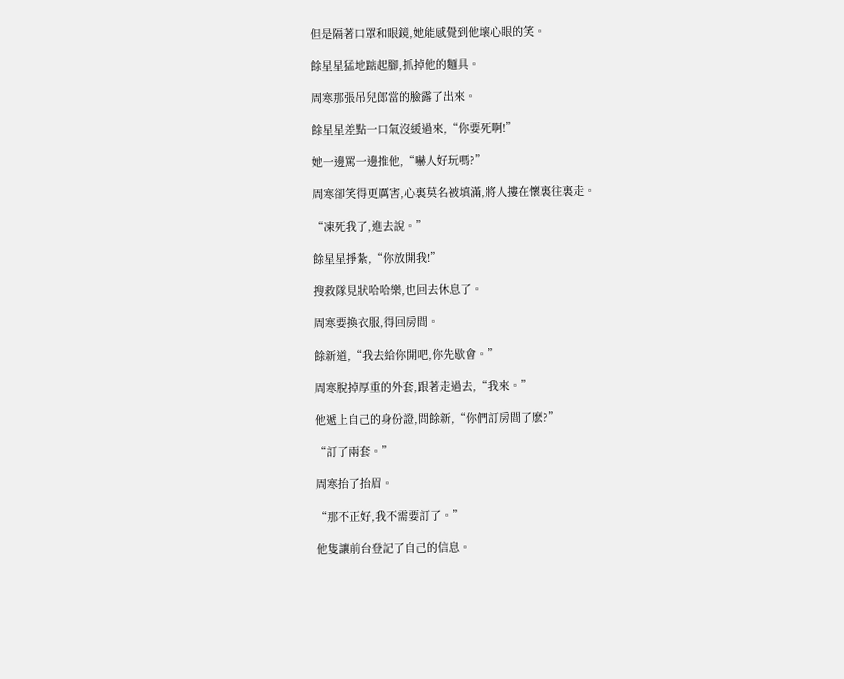但是隔著口罩和眼鏡,她能感覺到他壞心眼的笑。

餘星星猛地踮起腳,抓掉他的麵具。

周寒那張吊兒郎當的臉露了出來。

餘星星差點一口氣沒緩過來,“你要死啊!”

她一邊罵一邊推他,“嚇人好玩嗎?”

周寒卻笑得更厲害,心裏莫名被填滿,將人摟在懷裏往裏走。

“凍死我了,進去說。”

餘星星掙紮,“你放開我!”

搜救隊見狀哈哈樂,也回去休息了。

周寒要換衣服,得回房間。

餘新道,“我去給你開吧,你先歇會。”

周寒脫掉厚重的外套,跟著走過去,“我來。”

他遞上自己的身份證,問餘新,“你們訂房間了麽?”

“訂了兩套。”

周寒抬了抬眉。

“那不正好,我不需要訂了。”

他隻讓前台登記了自己的信息。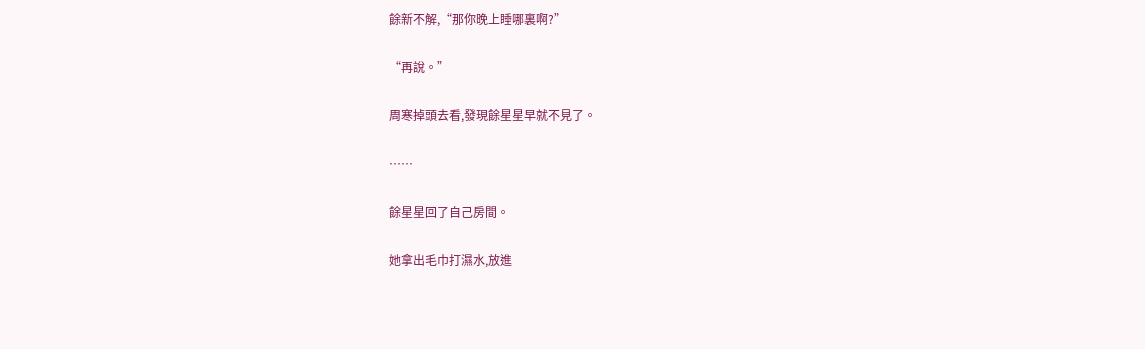餘新不解,“那你晚上睡哪裏啊?”

“再說。”

周寒掉頭去看,發現餘星星早就不見了。

……

餘星星回了自己房間。

她拿出毛巾打濕水,放進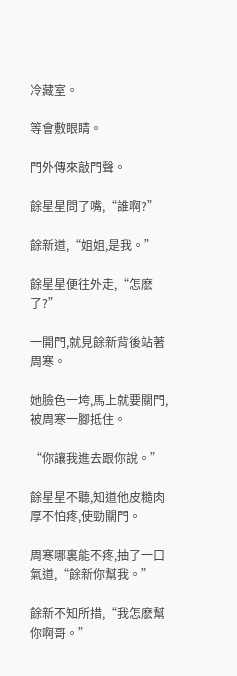冷藏室。

等會敷眼睛。

門外傳來敲門聲。

餘星星問了嘴,“誰啊?”

餘新道,“姐姐,是我。”

餘星星便往外走,“怎麽了?”

一開門,就見餘新背後站著周寒。

她臉色一垮,馬上就要關門,被周寒一腳抵住。

“你讓我進去跟你說。”

餘星星不聽,知道他皮糙肉厚不怕疼,使勁關門。

周寒哪裏能不疼,抽了一口氣道,“餘新你幫我。”

餘新不知所措,“我怎麽幫你啊哥。”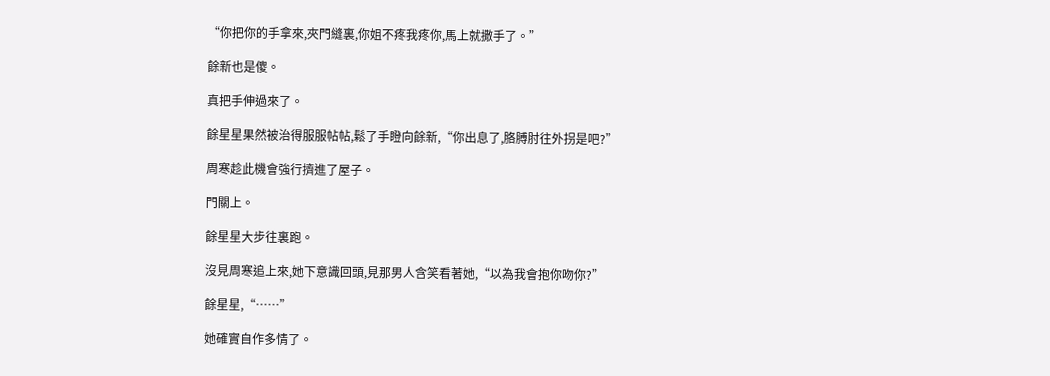“你把你的手拿來,夾門縫裏,你姐不疼我疼你,馬上就撒手了。”

餘新也是傻。

真把手伸過來了。

餘星星果然被治得服服帖帖,鬆了手瞪向餘新,“你出息了,胳膊肘往外拐是吧?”

周寒趁此機會強行擠進了屋子。

門關上。

餘星星大步往裏跑。

沒見周寒追上來,她下意識回頭,見那男人含笑看著她,“以為我會抱你吻你?”

餘星星,“……”

她確實自作多情了。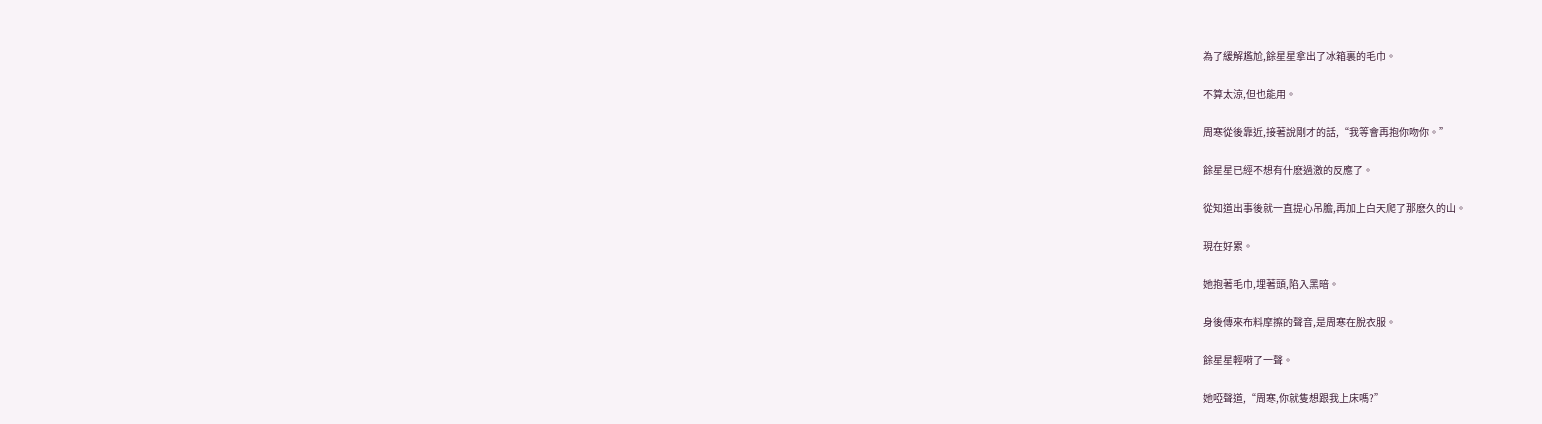為了緩解尷尬,餘星星拿出了冰箱裏的毛巾。

不算太涼,但也能用。

周寒從後靠近,接著說剛才的話,“我等會再抱你吻你。”

餘星星已經不想有什麽過激的反應了。

從知道出事後就一直提心吊膽,再加上白天爬了那麽久的山。

現在好累。

她抱著毛巾,埋著頭,陷入黑暗。

身後傳來布料摩擦的聲音,是周寒在脫衣服。

餘星星輕嗬了一聲。

她啞聲道,“周寒,你就隻想跟我上床嗎?”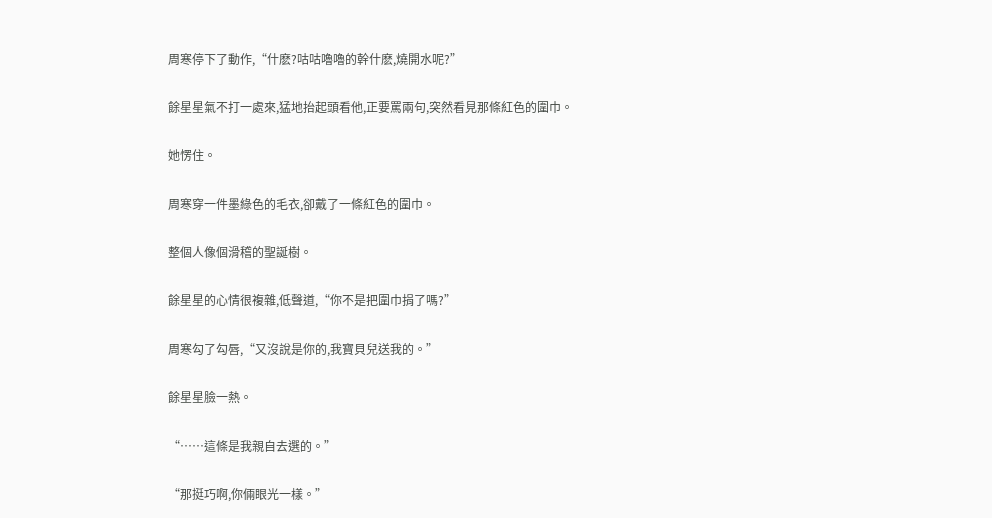周寒停下了動作,“什麽?咕咕嚕嚕的幹什麽,燒開水呢?”

餘星星氣不打一處來,猛地抬起頭看他,正要罵兩句,突然看見那條紅色的圍巾。

她愣住。

周寒穿一件墨綠色的毛衣,卻戴了一條紅色的圍巾。

整個人像個滑稽的聖誕樹。

餘星星的心情很複雜,低聲道,“你不是把圍巾捐了嗎?”

周寒勾了勾唇,“又沒說是你的,我寶貝兒送我的。”

餘星星臉一熱。

“……這條是我親自去選的。”

“那挺巧啊,你倆眼光一樣。”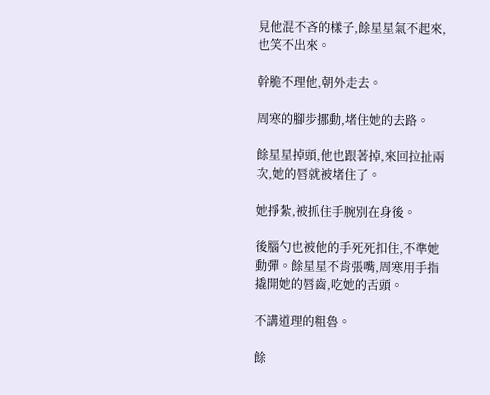見他混不吝的樣子,餘星星氣不起來,也笑不出來。

幹脆不理他,朝外走去。

周寒的腳步挪動,堵住她的去路。

餘星星掉頭,他也跟著掉,來回拉扯兩次,她的唇就被堵住了。

她掙紮,被抓住手腕別在身後。

後腦勺也被他的手死死扣住,不準她動彈。餘星星不肯張嘴,周寒用手指撬開她的唇齒,吃她的舌頭。

不講道理的粗魯。

餘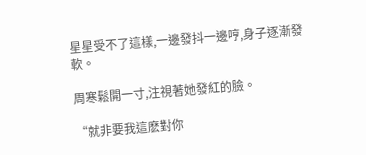星星受不了這樣,一邊發抖一邊哼,身子逐漸發軟。

周寒鬆開一寸,注視著她發紅的臉。

“就非要我這麽對你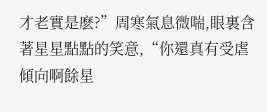才老實是麽?”周寒氣息微喘,眼裏含著星星點點的笑意,“你還真有受虐傾向啊餘星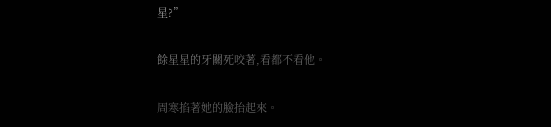星?”

餘星星的牙關死咬著,看都不看他。

周寒掐著她的臉抬起來。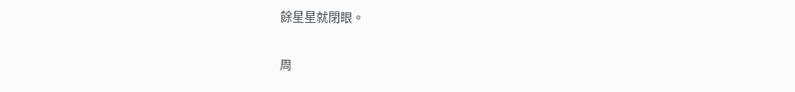餘星星就閉眼。

周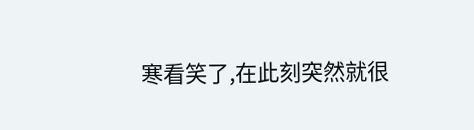寒看笑了,在此刻突然就很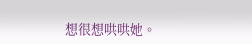想很想哄哄她。